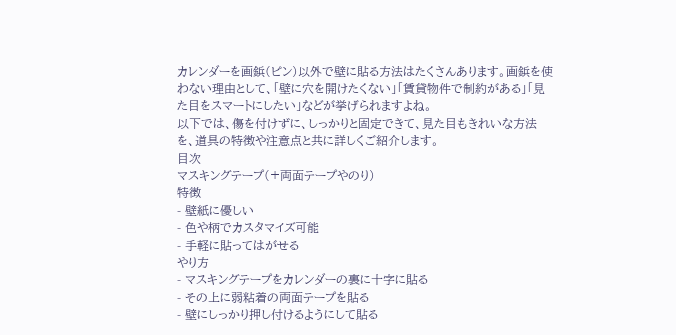カレンダーを画鋲(ピン)以外で壁に貼る方法はたくさんあります。画鋲を使わない理由として、「壁に穴を開けたくない」「賃貸物件で制約がある」「見た目をスマートにしたい」などが挙げられますよね。
以下では、傷を付けずに、しっかりと固定できて、見た目もきれいな方法を、道具の特徴や注意点と共に詳しくご紹介します。
目次
マスキングテープ(+両面テープやのり)
特徴
- 壁紙に優しい
- 色や柄でカスタマイズ可能
- 手軽に貼ってはがせる
やり方
- マスキングテープをカレンダーの裏に十字に貼る
- その上に弱粘着の両面テープを貼る
- 壁にしっかり押し付けるようにして貼る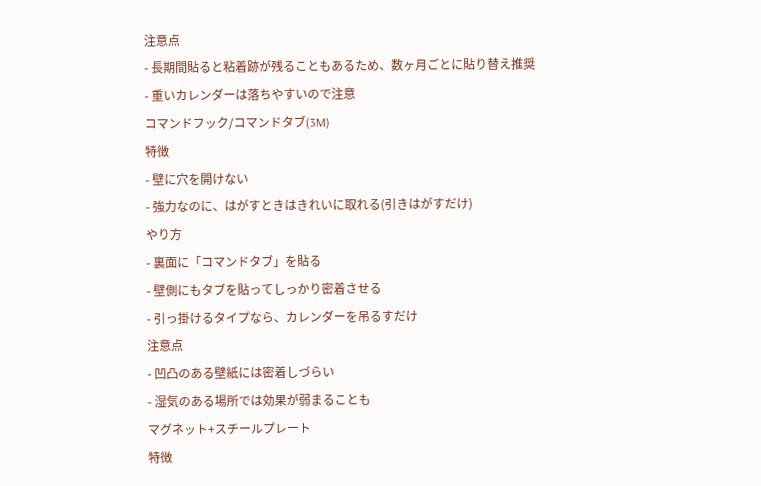注意点
- 長期間貼ると粘着跡が残ることもあるため、数ヶ月ごとに貼り替え推奨
- 重いカレンダーは落ちやすいので注意
コマンドフック/コマンドタブ(3M)
特徴
- 壁に穴を開けない
- 強力なのに、はがすときはきれいに取れる(引きはがすだけ)
やり方
- 裏面に「コマンドタブ」を貼る
- 壁側にもタブを貼ってしっかり密着させる
- 引っ掛けるタイプなら、カレンダーを吊るすだけ
注意点
- 凹凸のある壁紙には密着しづらい
- 湿気のある場所では効果が弱まることも
マグネット+スチールプレート
特徴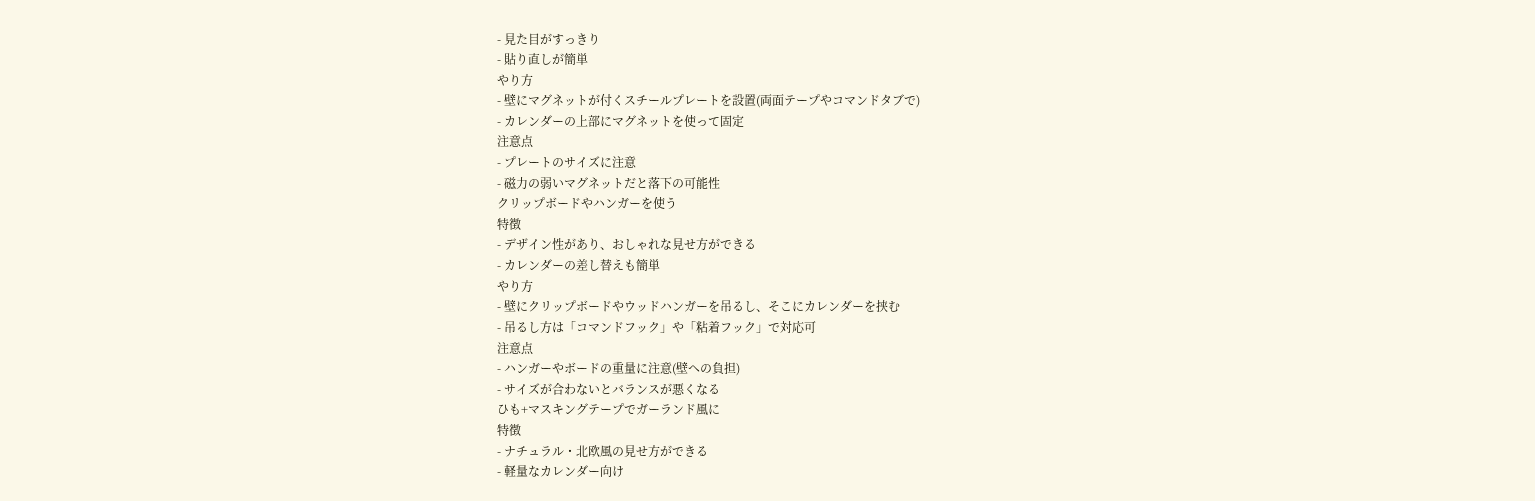- 見た目がすっきり
- 貼り直しが簡単
やり方
- 壁にマグネットが付くスチールプレートを設置(両面テープやコマンドタブで)
- カレンダーの上部にマグネットを使って固定
注意点
- プレートのサイズに注意
- 磁力の弱いマグネットだと落下の可能性
クリップボードやハンガーを使う
特徴
- デザイン性があり、おしゃれな見せ方ができる
- カレンダーの差し替えも簡単
やり方
- 壁にクリップボードやウッドハンガーを吊るし、そこにカレンダーを挟む
- 吊るし方は「コマンドフック」や「粘着フック」で対応可
注意点
- ハンガーやボードの重量に注意(壁への負担)
- サイズが合わないとバランスが悪くなる
ひも+マスキングテープでガーランド風に
特徴
- ナチュラル・北欧風の見せ方ができる
- 軽量なカレンダー向け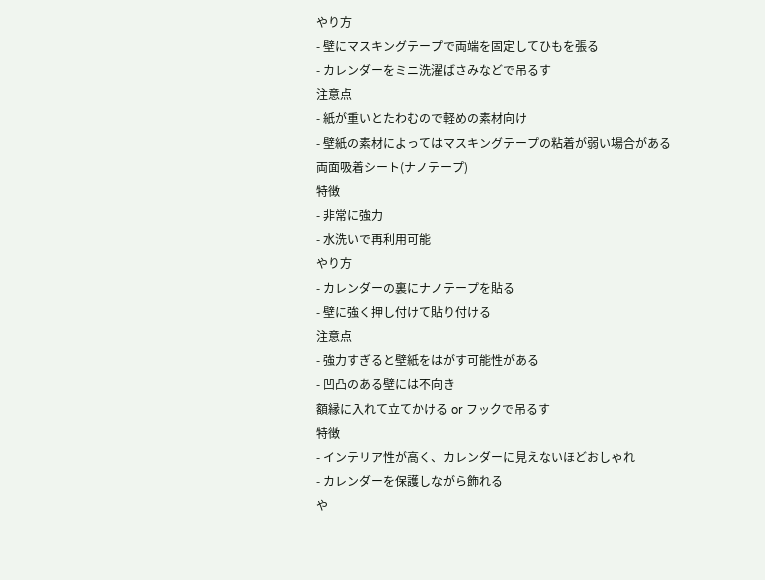やり方
- 壁にマスキングテープで両端を固定してひもを張る
- カレンダーをミニ洗濯ばさみなどで吊るす
注意点
- 紙が重いとたわむので軽めの素材向け
- 壁紙の素材によってはマスキングテープの粘着が弱い場合がある
両面吸着シート(ナノテープ)
特徴
- 非常に強力
- 水洗いで再利用可能
やり方
- カレンダーの裏にナノテープを貼る
- 壁に強く押し付けて貼り付ける
注意点
- 強力すぎると壁紙をはがす可能性がある
- 凹凸のある壁には不向き
額縁に入れて立てかける or フックで吊るす
特徴
- インテリア性が高く、カレンダーに見えないほどおしゃれ
- カレンダーを保護しながら飾れる
や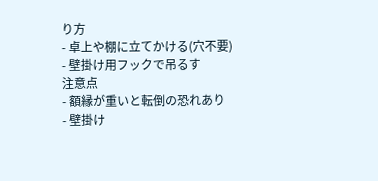り方
- 卓上や棚に立てかける(穴不要)
- 壁掛け用フックで吊るす
注意点
- 額縁が重いと転倒の恐れあり
- 壁掛け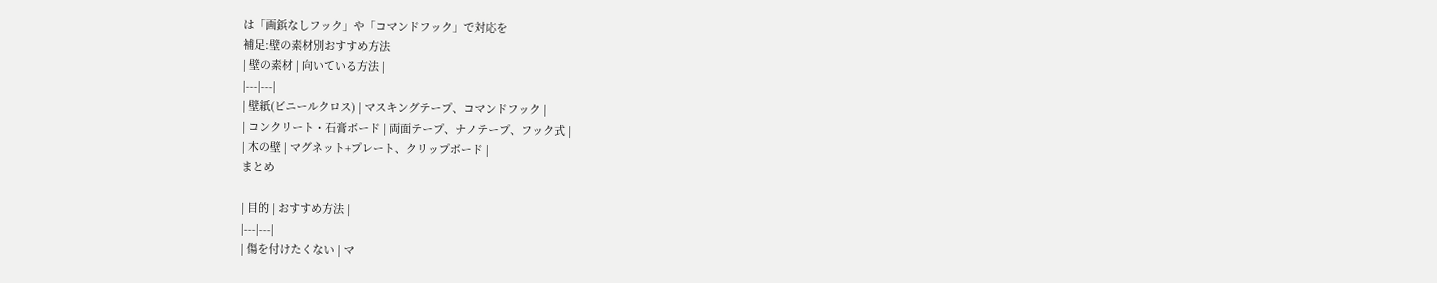は「画鋲なしフック」や「コマンドフック」で対応を
補足:壁の素材別おすすめ方法
| 壁の素材 | 向いている方法 |
|---|---|
| 壁紙(ビニールクロス) | マスキングテープ、コマンドフック |
| コンクリート・石膏ボード | 両面テープ、ナノテープ、フック式 |
| 木の壁 | マグネット+プレート、クリップボード |
まとめ

| 目的 | おすすめ方法 |
|---|---|
| 傷を付けたくない | マ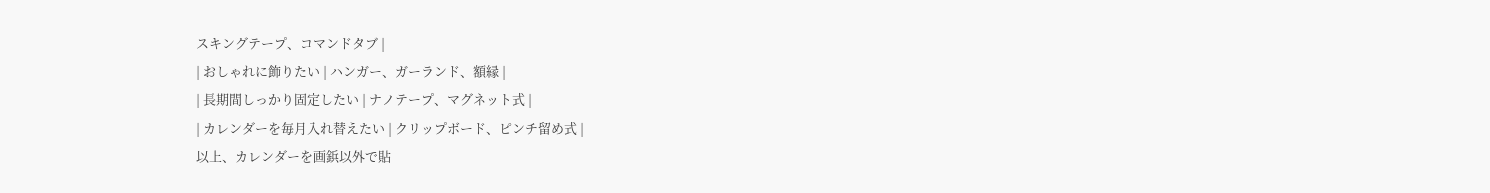スキングテープ、コマンドタブ |
| おしゃれに飾りたい | ハンガー、ガーランド、額縁 |
| 長期間しっかり固定したい | ナノテープ、マグネット式 |
| カレンダーを毎月入れ替えたい | クリップボード、ピンチ留め式 |
以上、カレンダーを画鋲以外で貼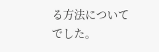る方法についてでした。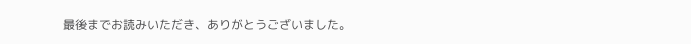最後までお読みいただき、ありがとうございました。